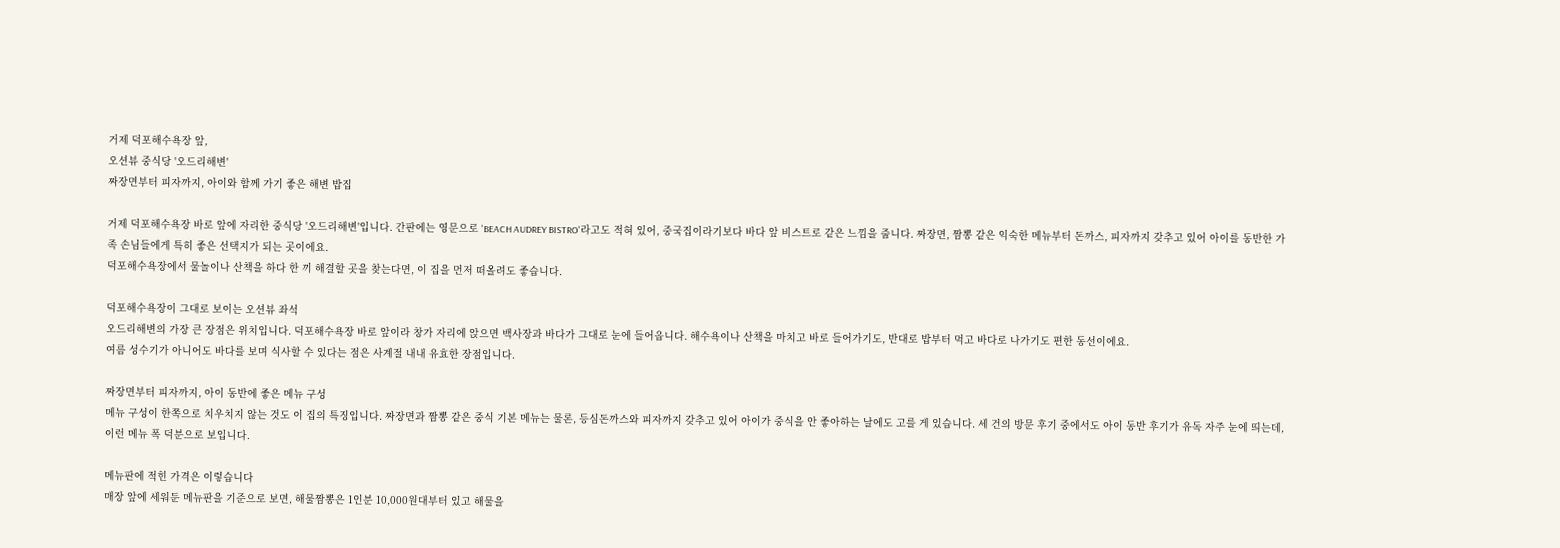거제 덕포해수욕장 앞,
오션뷰 중식당 '오드리해변'
짜장면부터 피자까지, 아이와 함께 가기 좋은 해변 밥집

거제 덕포해수욕장 바로 앞에 자리한 중식당 '오드리해변'입니다. 간판에는 영문으로 'BEACH AUDREY BISTRO'라고도 적혀 있어, 중국집이라기보다 바다 앞 비스트로 같은 느낌을 줍니다. 짜장면, 짬뽕 같은 익숙한 메뉴부터 돈까스, 피자까지 갖추고 있어 아이를 동반한 가족 손님들에게 특히 좋은 선택지가 되는 곳이에요.
덕포해수욕장에서 물놀이나 산책을 하다 한 끼 해결할 곳을 찾는다면, 이 집을 먼저 떠올려도 좋습니다.

덕포해수욕장이 그대로 보이는 오션뷰 좌석
오드리해변의 가장 큰 장점은 위치입니다. 덕포해수욕장 바로 앞이라 창가 자리에 앉으면 백사장과 바다가 그대로 눈에 들어옵니다. 해수욕이나 산책을 마치고 바로 들어가기도, 반대로 밥부터 먹고 바다로 나가기도 편한 동선이에요.
여름 성수기가 아니어도 바다를 보며 식사할 수 있다는 점은 사계절 내내 유효한 장점입니다.

짜장면부터 피자까지, 아이 동반에 좋은 메뉴 구성
메뉴 구성이 한쪽으로 치우치지 않는 것도 이 집의 특징입니다. 짜장면과 짬뽕 같은 중식 기본 메뉴는 물론, 등심돈까스와 피자까지 갖추고 있어 아이가 중식을 안 좋아하는 날에도 고를 게 있습니다. 세 건의 방문 후기 중에서도 아이 동반 후기가 유독 자주 눈에 띄는데, 이런 메뉴 폭 덕분으로 보입니다.

메뉴판에 적힌 가격은 이렇습니다
매장 앞에 세워둔 메뉴판을 기준으로 보면, 해물짬뽕은 1인분 10,000원대부터 있고 해물을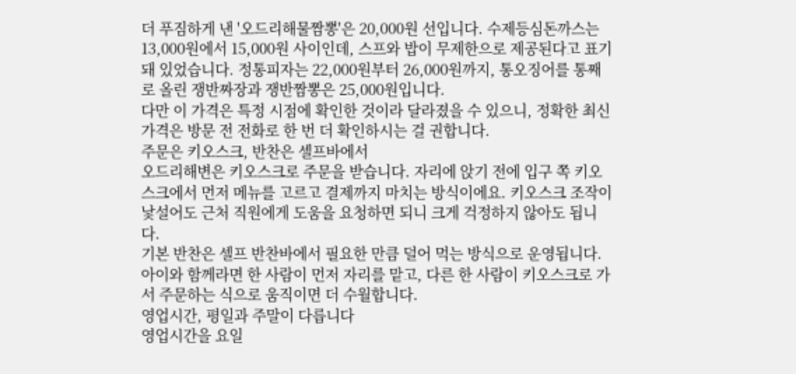더 푸짐하게 낸 '오드리해물짬뽕'은 20,000원 선입니다. 수제등심돈까스는 13,000원에서 15,000원 사이인데, 스프와 밥이 무제한으로 제공된다고 표기돼 있었습니다. 정통피자는 22,000원부터 26,000원까지, 통오징어를 통째로 올린 쟁반짜장과 쟁반짬뽕은 25,000원입니다.
다만 이 가격은 특정 시점에 확인한 것이라 달라졌을 수 있으니, 정확한 최신 가격은 방문 전 전화로 한 번 더 확인하시는 걸 권합니다.
주문은 키오스크, 반찬은 셀프바에서
오드리해변은 키오스크로 주문을 받습니다. 자리에 앉기 전에 입구 쪽 키오스크에서 먼저 메뉴를 고르고 결제까지 마치는 방식이에요. 키오스크 조작이 낯설어도 근처 직원에게 도움을 요청하면 되니 크게 걱정하지 않아도 됩니다.
기본 반찬은 셀프 반찬바에서 필요한 만큼 덜어 먹는 방식으로 운영됩니다. 아이와 함께라면 한 사람이 먼저 자리를 맡고, 다른 한 사람이 키오스크로 가서 주문하는 식으로 움직이면 더 수월합니다.
영업시간, 평일과 주말이 다릅니다
영업시간을 요일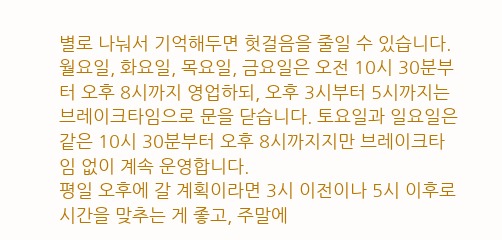별로 나눠서 기억해두면 헛걸음을 줄일 수 있습니다. 월요일, 화요일, 목요일, 금요일은 오전 10시 30분부터 오후 8시까지 영업하되, 오후 3시부터 5시까지는 브레이크타임으로 문을 닫습니다. 토요일과 일요일은 같은 10시 30분부터 오후 8시까지지만 브레이크타임 없이 계속 운영합니다.
평일 오후에 갈 계획이라면 3시 이전이나 5시 이후로 시간을 맞추는 게 좋고, 주말에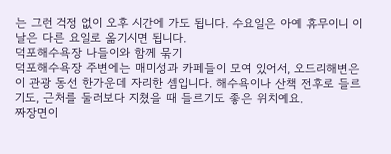는 그런 걱정 없이 오후 시간에 가도 됩니다. 수요일은 아예 휴무이니 이 날은 다른 요일로 옮기시면 됩니다.
덕포해수욕장 나들이와 함께 묶기
덕포해수욕장 주변에는 매미성과 카페들이 모여 있어서, 오드리해변은 이 관광 동선 한가운데 자리한 셈입니다. 해수욕이나 산책 전후로 들르기도, 근처를 둘러보다 지쳤을 때 들르기도 좋은 위치예요.
짜장면이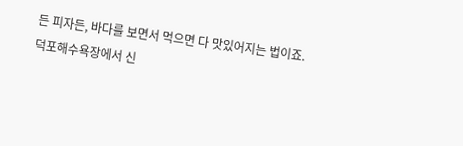든 피자든, 바다를 보면서 먹으면 다 맛있어지는 법이죠. 덕포해수욕장에서 신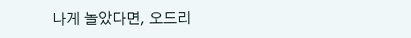나게 놀았다면, 오드리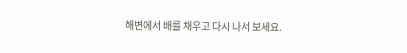해변에서 배를 채우고 다시 나서 보세요.